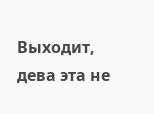Выходит, дева эта не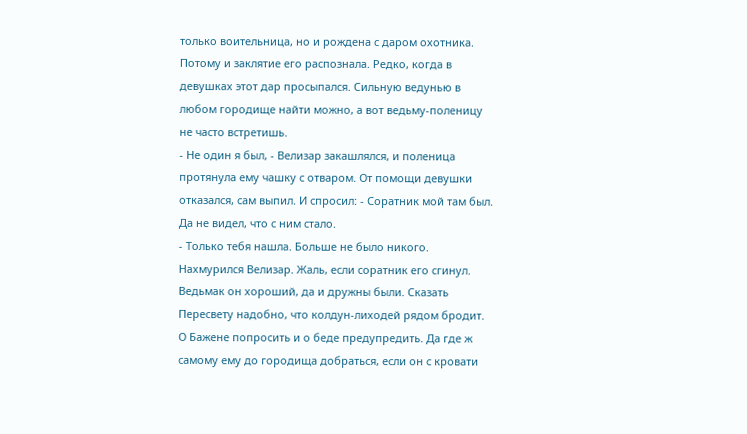только воительница, но и рождена с даром охотника. Потому и заклятие его распознала. Редко, когда в девушках этот дар просыпался. Сильную ведунью в любом городище найти можно, а вот ведьму-поленицу не часто встретишь.
- Не один я был, - Велизар закашлялся, и поленица протянула ему чашку с отваром. От помощи девушки отказался, сам выпил. И спросил: - Соратник мой там был. Да не видел, что с ним стало.
- Только тебя нашла. Больше не было никого.
Нахмурился Велизар. Жаль, если соратник его сгинул. Ведьмак он хороший, да и дружны были. Сказать Пересвету надобно, что колдун-лиходей рядом бродит. О Бажене попросить и о беде предупредить. Да где ж самому ему до городища добраться, если он с кровати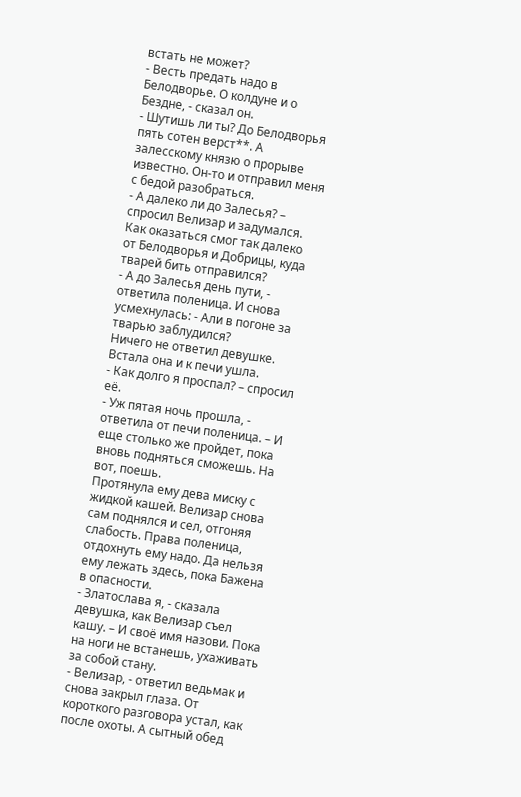встать не может?
- Весть предать надо в Белодворье. О колдуне и о Бездне, - сказал он.
- Шутишь ли ты? До Белодворья пять сотен верст**. А залесскому князю о прорыве известно. Он-то и отправил меня с бедой разобраться.
- А далеко ли до Залесья? – спросил Велизар и задумался. Как оказаться смог так далеко от Белодворья и Добрицы, куда тварей бить отправился?
- А до Залесья день пути, - ответила поленица. И снова усмехнулась: - Али в погоне за тварью заблудился?
Ничего не ответил девушке. Встала она и к печи ушла.
- Как долго я проспал? – спросил её.
- Уж пятая ночь прошла, - ответила от печи поленица. – И еще столько же пройдет, пока вновь подняться сможешь. На вот, поешь.
Протянула ему дева миску с жидкой кашей. Велизар снова сам поднялся и сел, отгоняя слабость. Права поленица, отдохнуть ему надо. Да нельзя ему лежать здесь, пока Бажена в опасности.
- Златослава я, - сказала девушка, как Велизар съел кашу. – И своё имя назови. Пока на ноги не встанешь, ухаживать за собой стану.
- Велизар, - ответил ведьмак и снова закрыл глаза. От короткого разговора устал, как после охоты. А сытный обед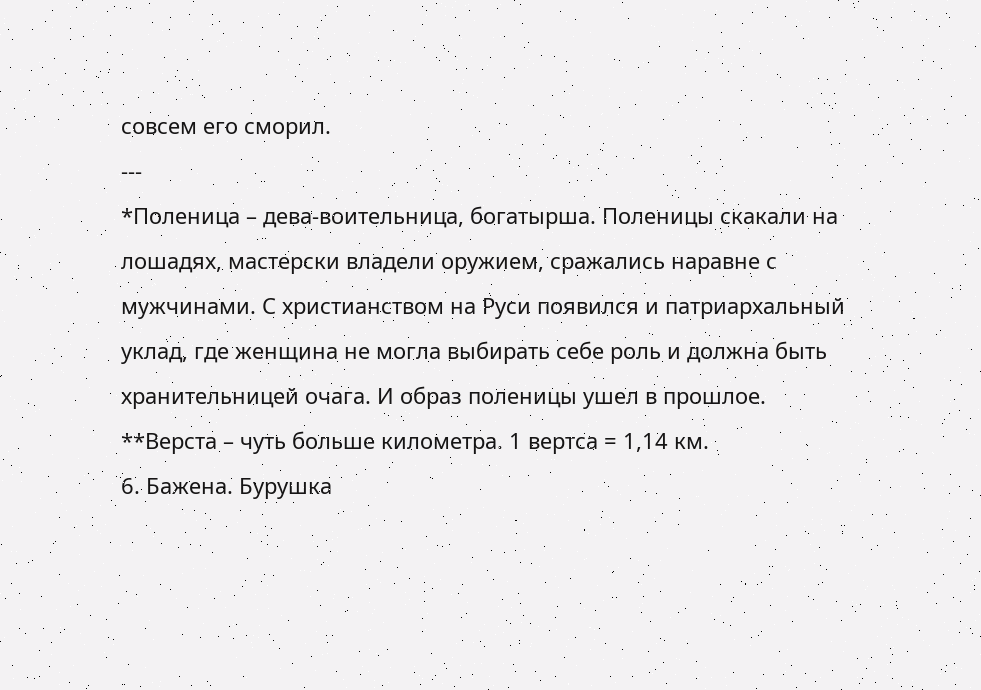совсем его сморил.
---
*Поленица – дева-воительница, богатырша. Поленицы скакали на лошадях, мастерски владели оружием, сражались наравне с мужчинами. С христианством на Руси появился и патриархальный уклад, где женщина не могла выбирать себе роль и должна быть хранительницей очага. И образ поленицы ушел в прошлое.
**Верста – чуть больше километра. 1 вертса = 1,14 км.
6. Бажена. Бурушка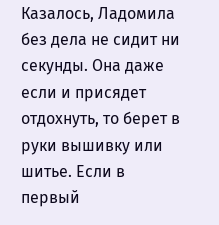Казалось, Ладомила без дела не сидит ни секунды. Она даже если и присядет отдохнуть, то берет в руки вышивку или шитье. Если в первый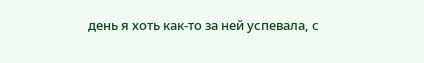день я хоть как-то за ней успевала, с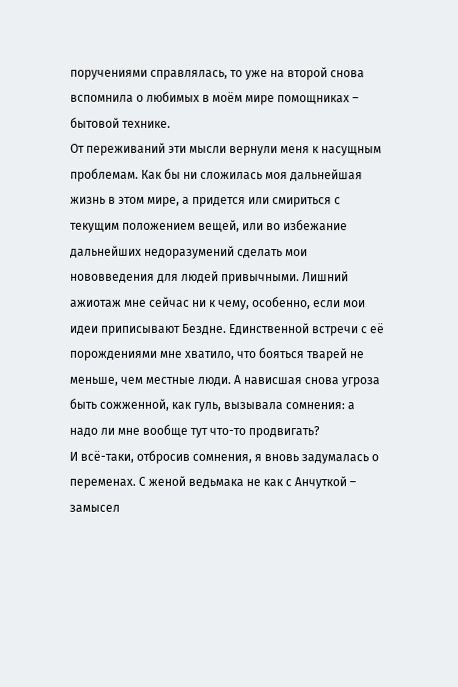поручениями справлялась, то уже на второй снова вспомнила о любимых в моём мире помощниках – бытовой технике.
От переживаний эти мысли вернули меня к насущным проблемам. Как бы ни сложилась моя дальнейшая жизнь в этом мире, а придется или смириться с текущим положением вещей, или во избежание дальнейших недоразумений сделать мои нововведения для людей привычными. Лишний ажиотаж мне сейчас ни к чему, особенно, если мои идеи приписывают Бездне. Единственной встречи с её порождениями мне хватило, что бояться тварей не меньше, чем местные люди. А нависшая снова угроза быть сожженной, как гуль, вызывала сомнения: а надо ли мне вообще тут что-то продвигать?
И всё-таки, отбросив сомнения, я вновь задумалась о переменах. С женой ведьмака не как с Анчуткой – замысел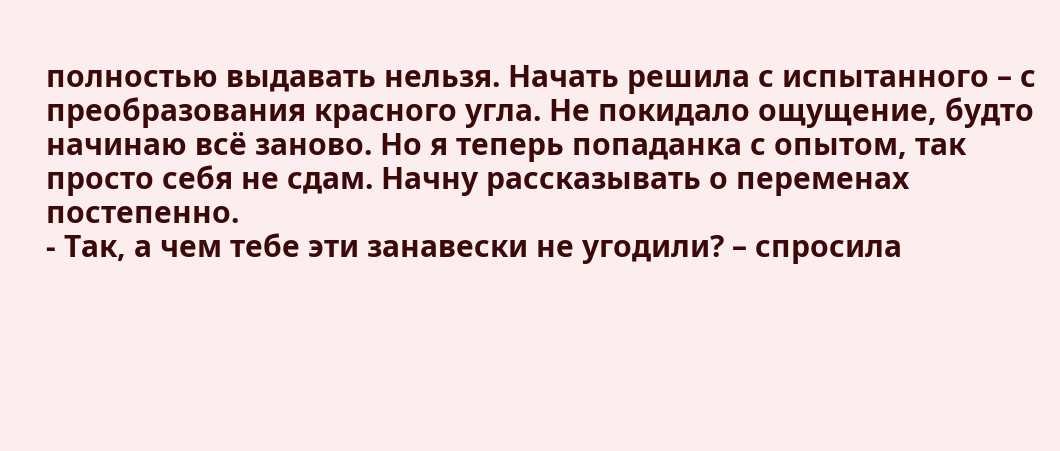полностью выдавать нельзя. Начать решила с испытанного – с преобразования красного угла. Не покидало ощущение, будто начинаю всё заново. Но я теперь попаданка с опытом, так просто себя не сдам. Начну рассказывать о переменах постепенно.
- Так, а чем тебе эти занавески не угодили? – спросила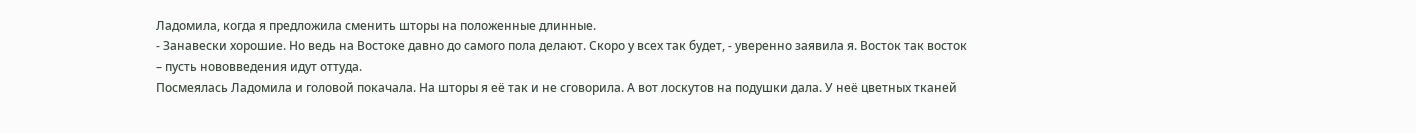Ладомила, когда я предложила сменить шторы на положенные длинные.
- Занавески хорошие. Но ведь на Востоке давно до самого пола делают. Скоро у всех так будет, - уверенно заявила я. Восток так восток – пусть нововведения идут оттуда.
Посмеялась Ладомила и головой покачала. На шторы я её так и не сговорила. А вот лоскутов на подушки дала. У неё цветных тканей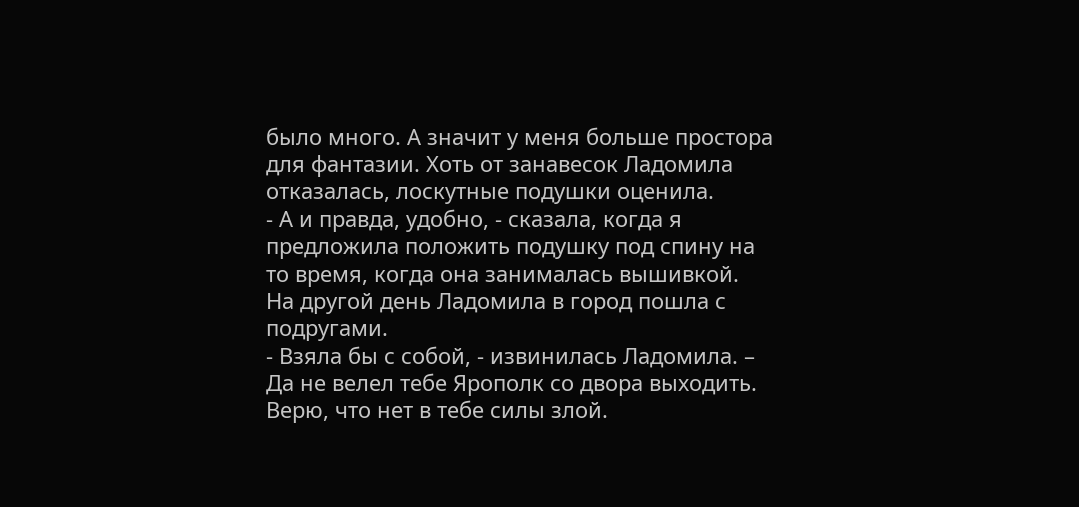было много. А значит у меня больше простора для фантазии. Хоть от занавесок Ладомила отказалась, лоскутные подушки оценила.
- А и правда, удобно, - сказала, когда я предложила положить подушку под спину на то время, когда она занималась вышивкой.
На другой день Ладомила в город пошла с подругами.
- Взяла бы с собой, - извинилась Ладомила. – Да не велел тебе Ярополк со двора выходить. Верю, что нет в тебе силы злой.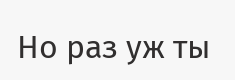Но раз уж ты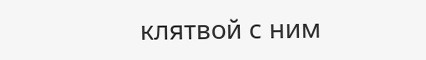клятвой с ним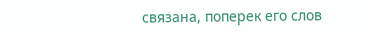связана, поперек его слов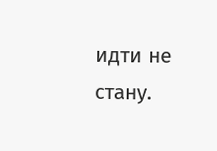идти не стану.